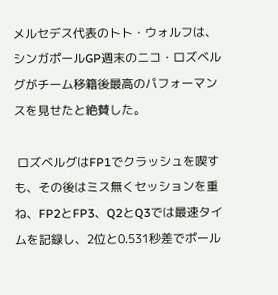メルセデス代表のトト・ウォルフは、シンガポールGP週末のニコ・ロズベルグがチーム移籍後最高のパフォーマンスを見せたと絶賛した。

 ロズベルグはFP1でクラッシュを喫すも、その後はミス無くセッションを重ね、FP2とFP3、Q2とQ3では最速タイムを記録し、2位と0.531秒差でポール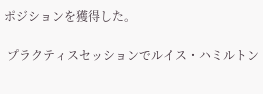ポジションを獲得した。

 プラクティスセッションでルイス・ハミルトン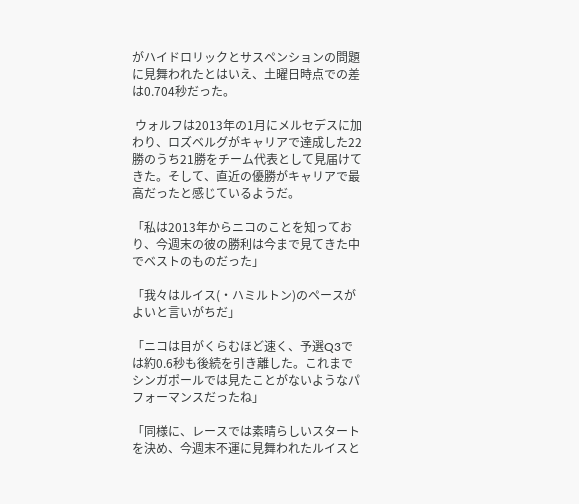がハイドロリックとサスペンションの問題に見舞われたとはいえ、土曜日時点での差は0.704秒だった。

 ウォルフは2013年の1月にメルセデスに加わり、ロズベルグがキャリアで達成した22勝のうち21勝をチーム代表として見届けてきた。そして、直近の優勝がキャリアで最高だったと感じているようだ。

「私は2013年からニコのことを知っており、今週末の彼の勝利は今まで見てきた中でベストのものだった」

「我々はルイス(・ハミルトン)のペースがよいと言いがちだ」

「ニコは目がくらむほど速く、予選Q3では約0.6秒も後続を引き離した。これまでシンガポールでは見たことがないようなパフォーマンスだったね」

「同様に、レースでは素晴らしいスタートを決め、今週末不運に見舞われたルイスと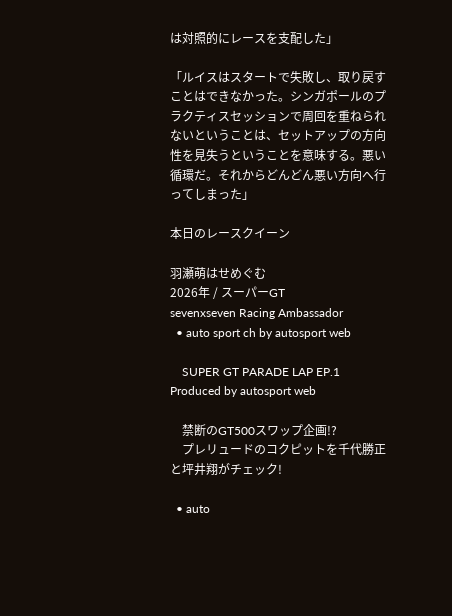は対照的にレースを支配した」

「ルイスはスタートで失敗し、取り戻すことはできなかった。シンガポールのプラクティスセッションで周回を重ねられないということは、セットアップの方向性を見失うということを意味する。悪い循環だ。それからどんどん悪い方向へ行ってしまった」

本日のレースクイーン

羽瀬萌はせめぐむ
2026年 / スーパーGT
sevenxseven Racing Ambassador
  • auto sport ch by autosport web

    SUPER GT PARADE LAP EP.1 Produced by autosport web

    禁断のGT500スワップ企画!?
    プレリュードのコクピットを千代勝正と坪井翔がチェック!

  • auto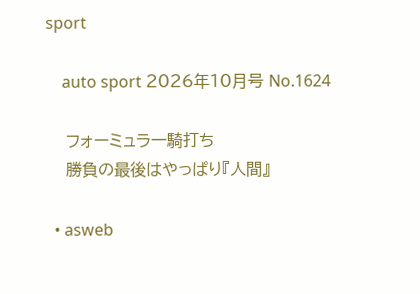sport

    auto sport 2026年10月号 No.1624

    フォーミュラ一騎打ち
    勝負の最後はやっぱり『人間』

  • asweb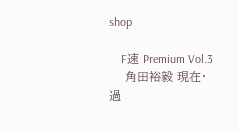shop

    F速 Premium Vol.3
    角田裕毅 現在・過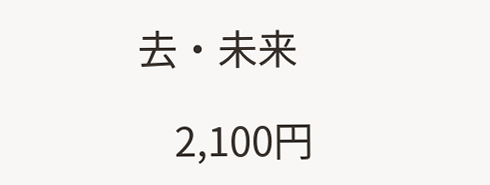去・未来

    2,100円